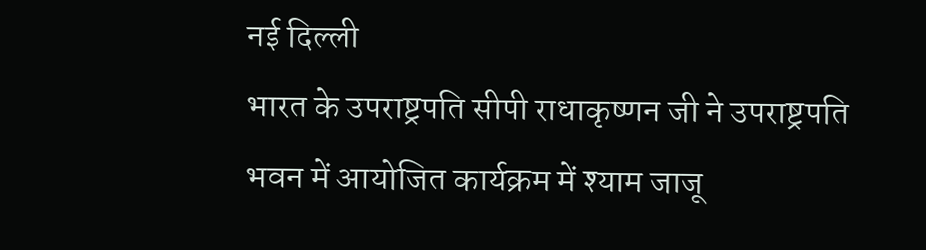नई दिल्ली
भारत के उपराष्ट्रपति सीपी राधाकृष्णन जी ने उपराष्ट्रपति भवन में आयोजित कार्यक्रम में श्याम जाजू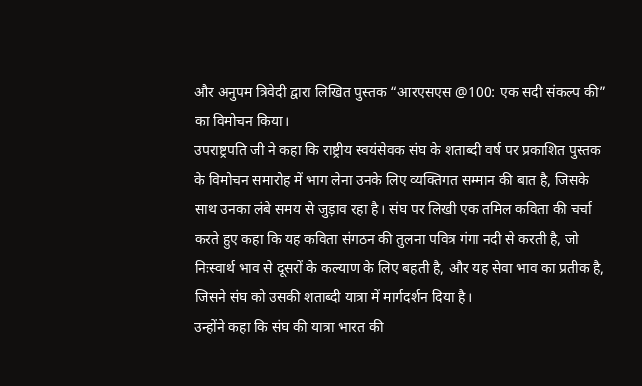और अनुपम त्रिवेदी द्वारा लिखित पुस्तक “आरएसएस @100: एक सदी संकल्प की” का विमोचन किया।
उपराष्ट्रपति जी ने कहा कि राष्ट्रीय स्वयंसेवक संघ के शताब्दी वर्ष पर प्रकाशित पुस्तक के विमोचन समारोह में भाग लेना उनके लिए व्यक्तिगत सम्मान की बात है, जिसके साथ उनका लंबे समय से जुड़ाव रहा है। संघ पर लिखी एक तमिल कविता की चर्चा करते हुए कहा कि यह कविता संगठन की तुलना पवित्र गंगा नदी से करती है, जो निःस्वार्थ भाव से दूसरों के कल्याण के लिए बहती है, और यह सेवा भाव का प्रतीक है, जिसने संघ को उसकी शताब्दी यात्रा में मार्गदर्शन दिया है।
उन्होंने कहा कि संघ की यात्रा भारत की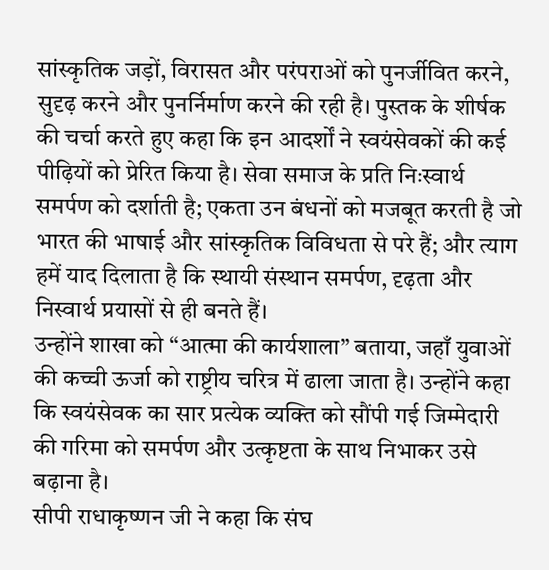सांस्कृतिक जड़ों, विरासत और परंपराओं को पुनर्जीवित करने, सुदृढ़ करने और पुनर्निर्माण करने की रही है। पुस्तक के शीर्षक की चर्चा करते हुए कहा कि इन आदर्शों ने स्वयंसेवकों की कई पीढ़ियों को प्रेरित किया है। सेवा समाज के प्रति निःस्वार्थ समर्पण को दर्शाती है; एकता उन बंधनों को मजबूत करती है जो भारत की भाषाई और सांस्कृतिक विविधता से परे हैं; और त्याग हमें याद दिलाता है कि स्थायी संस्थान समर्पण, दृढ़ता और निस्वार्थ प्रयासों से ही बनते हैं।
उन्होंने शाखा को “आत्मा की कार्यशाला” बताया, जहाँ युवाओं की कच्ची ऊर्जा को राष्ट्रीय चरित्र में ढाला जाता है। उन्होंने कहा कि स्वयंसेवक का सार प्रत्येक व्यक्ति को सौंपी गई जिम्मेदारी की गरिमा को समर्पण और उत्कृष्टता के साथ निभाकर उसे बढ़ाना है।
सीपी राधाकृष्णन जी ने कहा कि संघ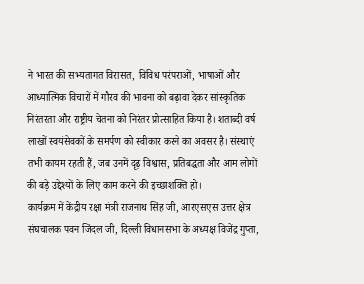ने भारत की सभ्यतागत विरासत, विविध परंपराओं, भाषाओं और आध्यात्मिक विचारों में गौरव की भावना को बढ़ावा देकर सांस्कृतिक निरंतरता और राष्ट्रीय चेतना को निरंतर प्रोत्साहित किया है। शताब्दी वर्ष लाखों स्वयंसेवकों के समर्पण को स्वीकार करने का अवसर है। संस्थाएं तभी कायम रहती हैं, जब उनमें दृढ़ विश्वास, प्रतिबद्धता और आम लोगों की बड़े उद्देश्यों के लिए काम करने की इच्छाशक्ति हो।
कार्यक्रम में केंद्रीय रक्षा मंत्री राजनाथ सिंह जी, आरएसएस उत्तर क्षेत्र संघचालक पवन जिंदल जी, दिल्ली विधानसभा के अध्यक्ष विजेंद्र गुप्ता,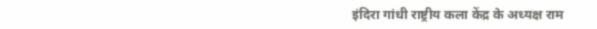इंदिरा गांधी राष्ट्रीय कला केंद्र के अध्यक्ष राम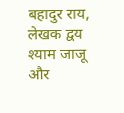बहादुर राय, लेखक द्वय श्याम जाजू और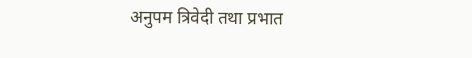अनुपम त्रिवेदी तथा प्रभात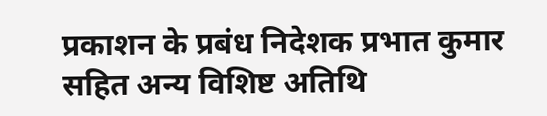प्रकाशन के प्रबंध निदेशक प्रभात कुमार सहित अन्य विशिष्ट अतिथि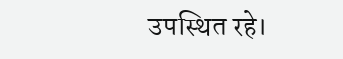उपस्थित रहे।